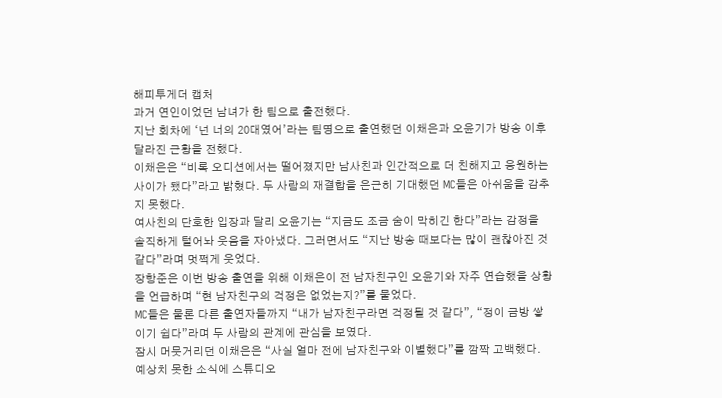해피투게더 캡처
과거 연인이었던 남녀가 한 팀으로 출전했다.
지난 회차에 ‘넌 너의 20대였어’라는 팀명으로 출연했던 이채은과 오윤기가 방송 이후 달라진 근황을 전했다.
이채은은 “비록 오디션에서는 떨어졌지만 남사친과 인간적으로 더 친해지고 응원하는 사이가 됐다”라고 밝혔다. 두 사람의 재결합을 은근히 기대했던 MC들은 아쉬움을 감추지 못했다.
여사친의 단호한 입장과 달리 오윤기는 “지금도 조금 숨이 막히긴 한다”라는 감정을 솔직하게 털어놔 웃음을 자아냈다. 그러면서도 “지난 방송 때보다는 많이 괜찮아진 것 같다”라며 멋쩍게 웃었다.
장항준은 이번 방송 출연을 위해 이채은이 전 남자친구인 오윤기와 자주 연습했을 상황을 언급하며 “현 남자친구의 걱정은 없었는지?”를 물었다.
MC들은 물론 다른 출연자들까지 “내가 남자친구라면 걱정될 것 같다”, “정이 금방 쌓이기 쉽다”라며 두 사람의 관계에 관심을 보였다.
잠시 머뭇거리던 이채은은 “사실 얼마 전에 남자친구와 이별했다”를 깜짝 고백했다. 예상치 못한 소식에 스튜디오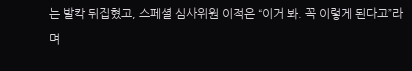는 발칵 뒤집혔고, 스페셜 심사위원 이적은 “이거 봐. 꼭 이렇게 된다고”라며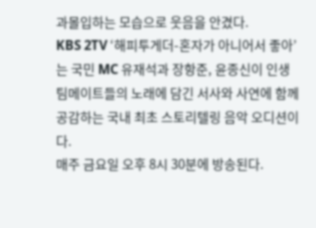과몰입하는 모습으로 웃음을 안겼다.
KBS 2TV ‘해피투게더-혼자가 아니어서 좋아’는 국민 MC 유재석과 장항준, 윤종신이 인생 팀메이트들의 노래에 담긴 서사와 사연에 함께 공감하는 국내 최초 스토리텔링 음악 오디션이다.
매주 금요일 오후 8시 30분에 방송된다.